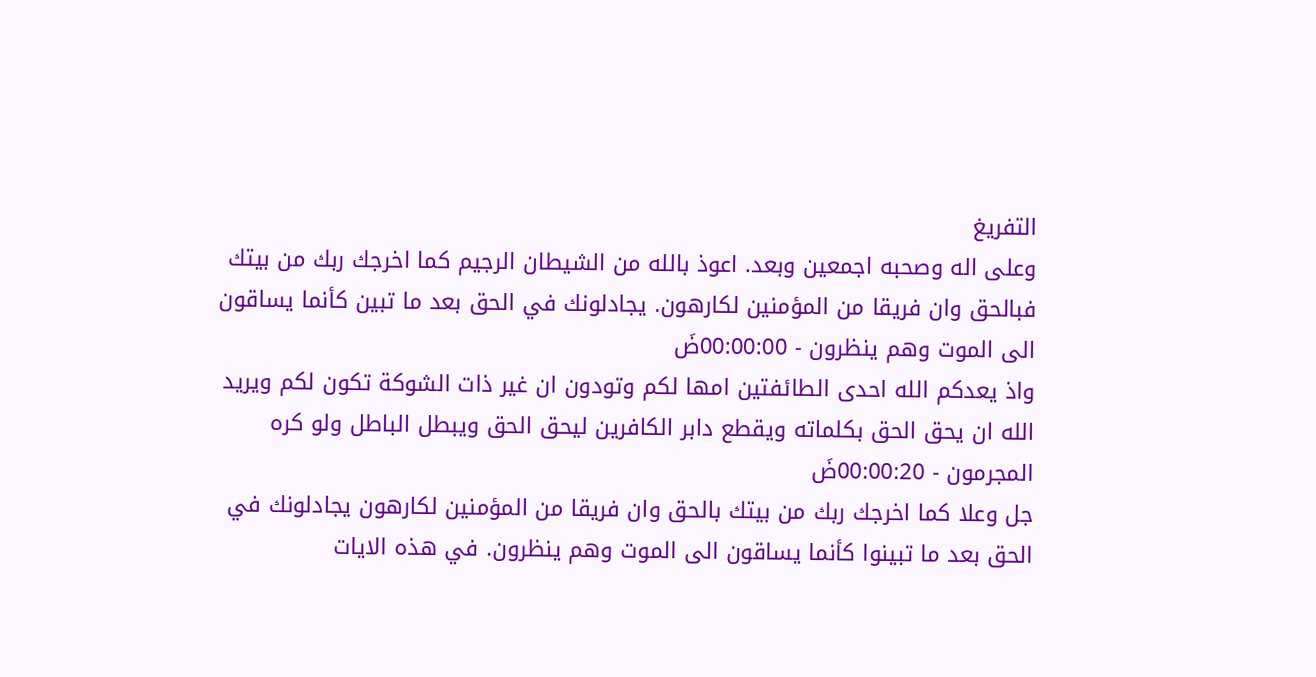التفريغ
وعلى اله وصحبه اجمعين وبعد. اعوذ بالله من الشيطان الرجيم كما اخرجك ربك من بيتك فبالحق وان فريقا من المؤمنين لكارهون. يجادلونك في الحق بعد ما تبين كأنما يساقون الى الموت وهم ينظرون - 00:00:00ضَ
واذ يعدكم الله احدى الطائفتين امها لكم وتودون ان غير ذات الشوكة تكون لكم ويريد الله ان يحق الحق بكلماته ويقطع دابر الكافرين ليحق الحق ويبطل الباطل ولو كره المجرمون - 00:00:20ضَ
جل وعلا كما اخرجك ربك من بيتك بالحق وان فريقا من المؤمنين لكارهون يجادلونك في الحق بعد ما تبينوا كأنما يساقون الى الموت وهم ينظرون. في هذه الايات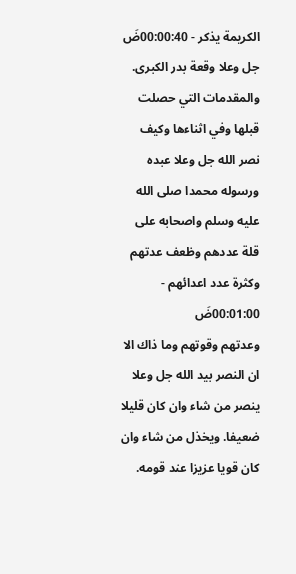الكريمة يذكر - 00:00:40ضَ
جل وعلا وقعة بدر الكبرى. والمقدمات التي حصلت قبلها وفي اثناءها وكيف نصر الله جل وعلا عبده ورسوله محمدا صلى الله عليه وسلم واصحابه على قلة عددهم وظعف عدتهم وكثرة عدد اعدائهم - 00:01:00ضَ
وعدتهم وقوتهم وما ذاك الا ان النصر بيد الله جل وعلا ينصر من شاء وان كان قليلا ضعيفا. ويخذل من شاء وان كان قويا عزيزا عند قومه.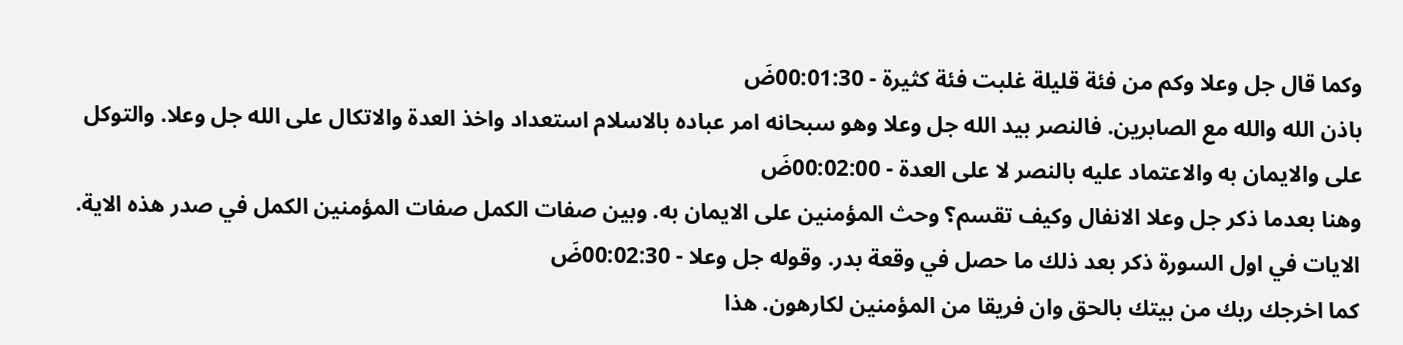وكما قال جل وعلا وكم من فئة قليلة غلبت فئة كثيرة - 00:01:30ضَ
باذن الله والله مع الصابرين. فالنصر بيد الله جل وعلا وهو سبحانه امر عباده بالاسلام استعداد واخذ العدة والاتكال على الله جل وعلا. والتوكل على والايمان به والاعتماد عليه بالنصر لا على العدة - 00:02:00ضَ
وهنا بعدما ذكر جل وعلا الانفال وكيف تقسم؟ وحث المؤمنين على الايمان به. وبين صفات الكمل صفات المؤمنين الكمل في صدر هذه الاية. الايات في اول السورة ذكر بعد ذلك ما حصل في وقعة بدر. وقوله جل وعلا - 00:02:30ضَ
كما اخرجك ربك من بيتك بالحق وان فريقا من المؤمنين لكارهون. هذا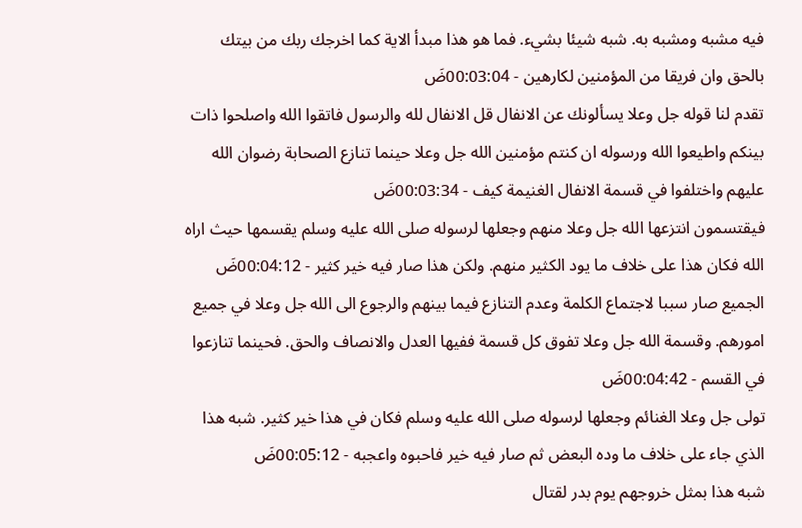فيه مشبه ومشبه به. شبه شيئا بشيء. فما هو هذا مبدأ الاية كما اخرجك ربك من بيتك بالحق وان فريقا من المؤمنين لكارهين - 00:03:04ضَ
تقدم لنا قوله جل وعلا يسألونك عن الانفال قل الانفال لله والرسول فاتقوا الله واصلحوا ذات بينكم واطيعوا الله ورسوله ان كنتم مؤمنين الله جل وعلا حينما تنازع الصحابة رضوان الله عليهم واختلفوا في قسمة الانفال الغنيمة كيف - 00:03:34ضَ
فيقتسمون انتزعها الله جل وعلا منهم وجعلها لرسوله صلى الله عليه وسلم يقسمها حيث اراه الله فكان هذا على خلاف ما يود الكثير منهم. ولكن هذا صار فيه خير كثير - 00:04:12ضَ
الجميع صار سببا لاجتماع الكلمة وعدم التنازع فيما بينهم والرجوع الى الله جل وعلا في جميع امورهم. وقسمة الله جل وعلا تفوق كل قسمة ففيها العدل والانصاف والحق. فحينما تنازعوا في القسم - 00:04:42ضَ
تولى جل وعلا الغنائم وجعلها لرسوله صلى الله عليه وسلم فكان في هذا خير كثير. شبه هذا الذي جاء على خلاف ما وده البعض ثم صار فيه خير فاحبوه واعجبه - 00:05:12ضَ
شبه هذا بمثل خروجهم يوم بدر لقتال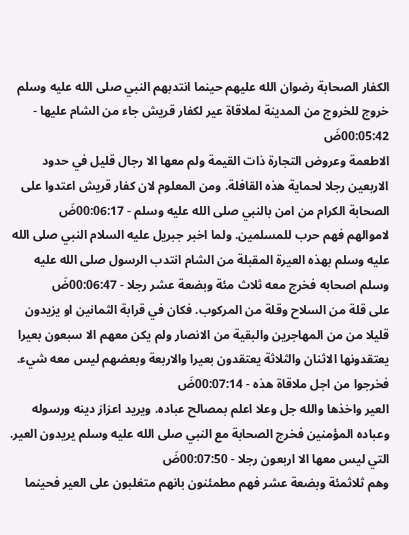الكفار الصحابة رضوان الله عليهم حينما انتدبهم النبي صلى الله عليه وسلم خروج للخروج من المدينة لملاقاة عير لكفار قريش جاء من الشام عليها - 00:05:42ضَ
الاطعمة وعروض التجارة ذات القيمة ولم معها الا رجال قليل في حدود الاربعين رجلا لحماية هذه القافلة. ومن المعلوم لان كفار قريش اعتدوا على الصحابة الكرام من امن بالنبي صلى الله عليه وسلم - 00:06:17ضَ
لاموالهم فهم حرب للمسلمين. ولما اخبر جبريل عليه السلام النبي صلى الله عليه وسلم بهذه العيرة المقبلة من الشام انتدب الرسول صلى الله عليه وسلم اصحابه فخرج معه ثلاث مئة وبضعة عشر رجلا - 00:06:47ضَ
على قلة من السلاح وقلة من المركوب. فكان في قرابة الثمانين او يزيدون قليلا من من المهاجرين والبقية من الانصار ولم يكن معهم الا سبعون بعيرا يعتقدونها الاثنان والثلاثة يعتقدون بعيرا والاربعة وبعضهم ليس معه شيء. فخرجوا من اجل ملاقاة هذه - 00:07:14ضَ
العير واخذها والله جل وعلا اعلم بمصالح عباده. ويريد اعزاز دينه ورسوله وعباده المؤمنين فخرج الصحابة مع النبي صلى الله عليه وسلم يريدون العير. التي ليس معها الا اربعون رجلا - 00:07:50ضَ
وهم ثلاثمئة وبضعة عشر فهم مطمئنون بانهم متغلبون على العير فحينما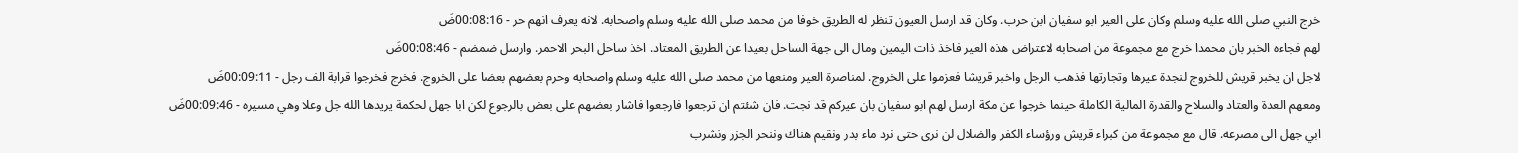خرج النبي صلى الله عليه وسلم وكان على العير ابو سفيان ابن حرب. وكان قد ارسل العيون تنظر له الطريق خوفا من محمد صلى الله عليه وسلم واصحابه. لانه يعرف انهم حر - 00:08:16ضَ
لهم فجاءه الخبر بان محمدا خرج مع مجموعة من اصحابه لاعتراض هذه العير فاخذ ذات اليمين ومال الى جهة الساحل بعيدا عن الطريق المعتاد. اخذ ساحل البحر الاحمر. وارسل ضمضم - 00:08:46ضَ
لاجل ان يخبر قريش للخروج لنجدة عيرها وتجارتها فذهب الرجل واخبر قريشا فعزموا على الخروج. لمناصرة العير ومنعها من محمد صلى الله عليه وسلم واصحابه وحرم بعضهم بعضا على الخروج. فخرج فخرجوا قرابة الف رجل - 00:09:11ضَ
ومعهم العدة والعتاد والسلاح والقدرة المالية الكاملة حينما خرجوا عن مكة ارسل لهم ابو سفيان بان عيركم قد نجت. فان شئتم ان ترجعوا فارجعوا فاشار بعضهم على بعض بالرجوع لكن ابا جهل لحكمة يريدها الله جل وعلا وهي مسيره - 00:09:46ضَ
ابي جهل الى مصرعه. قال مع مجموعة من كبراء قريش ورؤساء الكفر والضلال لن نرى حتى نرد ماء بدر ونقيم هناك وننحر الجزر ونشرب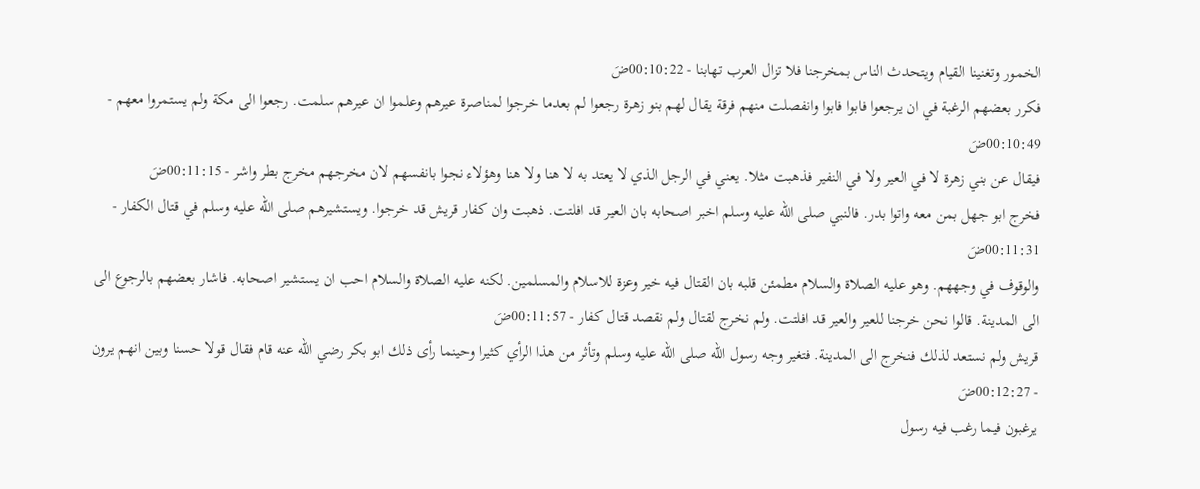الخمور وتغنينا القيام ويتحدث الناس بمخرجنا فلا تزال العرب تهابنا - 00:10:22ضَ
فكرر بعضهم الرغبة في ان يرجعوا فابوا فابوا وانفصلت منهم فرقة يقال لهم بنو زهرة رجعوا لم بعدما خرجوا لمناصرة عيرهم وعلموا ان عيرهم سلمت. رجعوا الى مكة ولم يستمروا معهم - 00:10:49ضَ
فيقال عن بني زهرة لا في العير ولا في النفير فذهبت مثلا. يعني في الرجل الذي لا يعتد به لا هنا ولا هنا وهؤلاء نجوا بانفسهم لان مخرجهم مخرج بطر واشر - 00:11:15ضَ
فخرج ابو جهل بمن معه واتوا بدر. فالنبي صلى الله عليه وسلم اخبر اصحابه بان العير قد افلتت. ذهبت وان كفار قريش قد خرجوا. ويستشيرهم صلى الله عليه وسلم في قتال الكفار - 00:11:31ضَ
والوقوف في وجههم. وهو عليه الصلاة والسلام مطمئن قلبه بان القتال فيه خير وعزة للاسلام والمسلمين. لكنه عليه الصلاة والسلام احب ان يستشير اصحابه. فاشار بعضهم بالرجوع الى الى المدينة. قالوا نحن خرجنا للعير والعير قد افلتت. ولم نخرج لقتال ولم نقصد قتال كفار - 00:11:57ضَ
قريش ولم نستعد لذلك فنخرج الى المدينة. فتغير وجه رسول الله صلى الله عليه وسلم وتأثر من هذا الرأي كثيرا وحينما رأى ذلك ابو بكر رضي الله عنه قام فقال قولا حسنا وبين انهم يرون - 00:12:27ضَ
يرغبون فيما رغب فيه رسول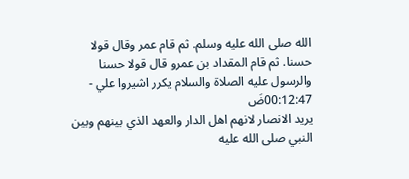الله صلى الله عليه وسلم. ثم قام عمر وقال قولا حسنا. ثم قام المقداد بن عمرو قال قولا حسنا والرسول عليه الصلاة والسلام يكرر اشيروا علي - 00:12:47ضَ
يريد الانصار لانهم اهل الدار والعهد الذي بينهم وبين النبي صلى الله عليه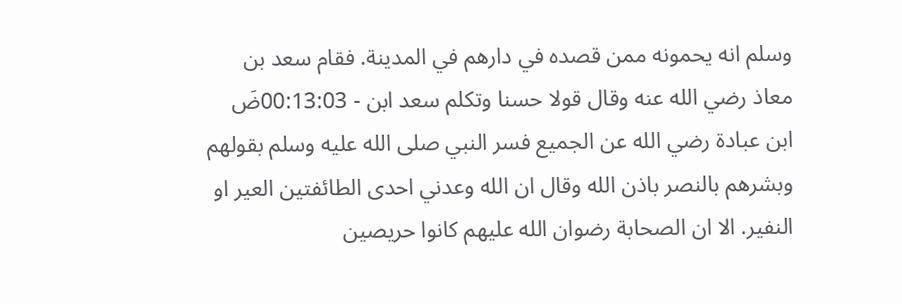وسلم انه يحمونه ممن قصده في دارهم في المدينة. فقام سعد بن معاذ رضي الله عنه وقال قولا حسنا وتكلم سعد ابن - 00:13:03ضَ
ابن عبادة رضي الله عن الجميع فسر النبي صلى الله عليه وسلم بقولهم وبشرهم بالنصر باذن الله وقال ان الله وعدني احدى الطائفتين العير او النفير. الا ان الصحابة رضوان الله عليهم كانوا حريصين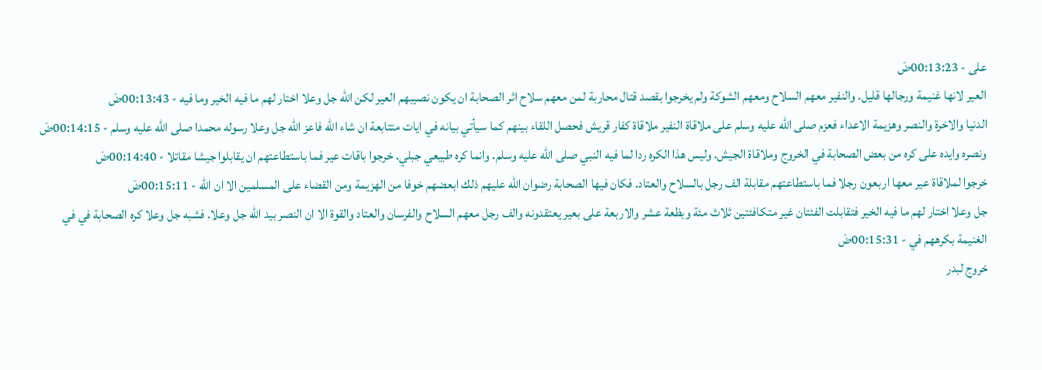على - 00:13:23ضَ
العير لانها غنيمة ورجالها قليل. والنفير معهم السلاح ومعهم الشوكة ولم يخرجوا بقصد قتال محاربة لمن معهم سلاح اثر الصحابة ان يكون نصيبهم العير لكن الله جل وعلا اختار لهم ما فيه الخير وما فيه - 00:13:43ضَ
الدنيا والاخرة والنصر وهزيمة الاعداء فعزم صلى الله عليه وسلم على ملاقاة النفير ملاقاة كفار قريش فحصل اللقاء بينهم كما سيأتي بيانه في ايات متتابعة ان شاء الله فاعز الله جل وعلا رسوله محمدا صلى الله عليه وسلم - 00:14:15ضَ
ونصره وايده على كره من بعض الصحابة في الخروج وملاقاة الجيش. وليس هذا الكره ردا لما فيه النبي صلى الله عليه وسلم. وانما كره طبيعي جبلي. خرجوا باقات عير فما باستطاعتهم ان يقابلوا جيشا مقاتلا - 00:14:40ضَ
خرجوا لملاقاة عير معها اربعون رجلا فما باستطاعتهم مقابلة الف رجل بالسلاح والعتاد. فكان فيها الصحابة رضوان الله عليهم ذلك ابعضهم خوفا من الهزيمة ومن القضاء على المسلمين الا ان الله - 00:15:11ضَ
جل وعلا اختار لهم ما فيه الخير فتقابلت الفئتان غير متكافئتين ثلاث مئة وبظعة عشر والاربعة على بعير يعتقدونه والف رجل معهم السلاح والفرسان والعتاد والقوة الا ان النصر بيد الله جل وعلا. فشبه جل وعلا كره الصحابة في في الغنيمة بكرههم في - 00:15:31ضَ
خروج لبدر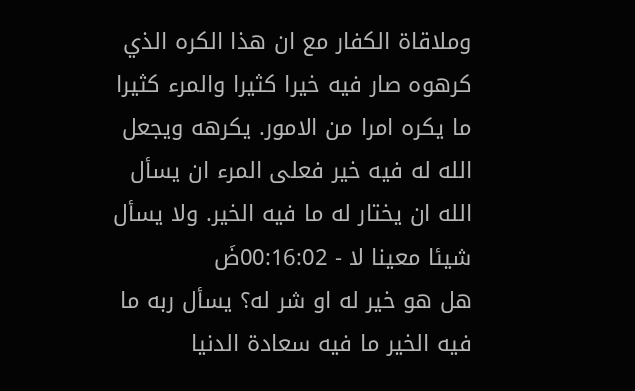وملاقاة الكفار مع ان هذا الكره الذي كرهوه صار فيه خيرا كثيرا والمرء كثيرا ما يكره امرا من الامور. يكرهه ويجعل الله له فيه خير فعلى المرء ان يسأل الله ان يختار له ما فيه الخير. ولا يسأل شيئا معينا لا - 00:16:02ضَ
هل هو خير له او شر له؟ يسأل ربه ما فيه الخير ما فيه سعادة الدنيا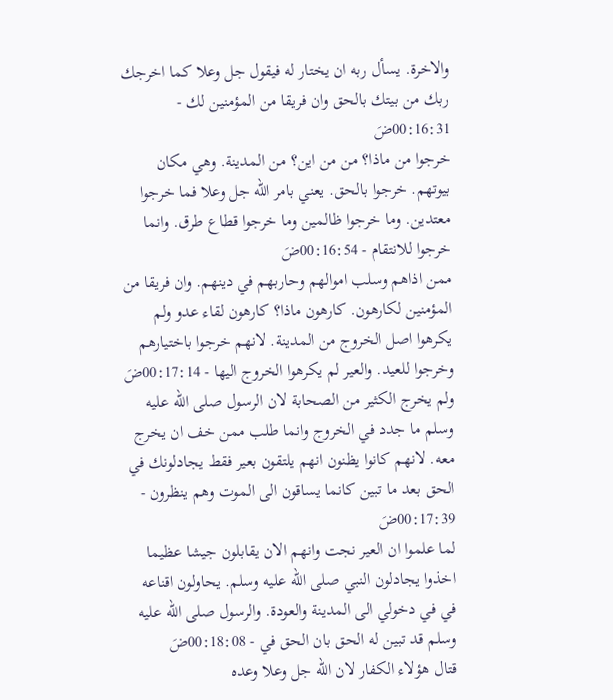والاخرة. يسأل ربه ان يختار له فيقول جل وعلا كما اخرجك ربك من بيتك بالحق وان فريقا من المؤمنين لك - 00:16:31ضَ
خرجوا من ماذا؟ من من اين؟ من المدينة. وهي مكان بيوتهم. خرجوا بالحق. يعني بامر الله جل وعلا فما خرجوا معتدين. وما خرجوا ظالمين وما خرجوا قطاع طرق. وانما خرجوا للانتقام - 00:16:54ضَ
ممن اذاهم وسلب اموالهم وحاربهم في دينهم. وان فريقا من المؤمنين لكارهون. كارهون ماذا؟ كارهون لقاء عدو ولم يكرهوا اصل الخروج من المدينة. لانهم خرجوا باختيارهم وخرجوا للعيد. والعير لم يكرهوا الخروج اليها - 00:17:14ضَ
ولم يخرج الكثير من الصحابة لان الرسول صلى الله عليه وسلم ما جدد في الخروج وانما طلب ممن خف ان يخرج معه. لانهم كانوا يظنون انهم يلتقون بعير فقط يجادلونك في الحق بعد ما تبين كانما يساقون الى الموت وهم ينظرون - 00:17:39ضَ
لما علموا ان العير نجت وانهم الان يقابلون جيشا عظيما اخذوا يجادلون النبي صلى الله عليه وسلم. يحاولون اقناعه في في دخولي الى المدينة والعودة. والرسول صلى الله عليه وسلم قد تبين له الحق بان الحق في - 00:18:08ضَ
قتال هؤلاء الكفار لان الله جل وعلا وعده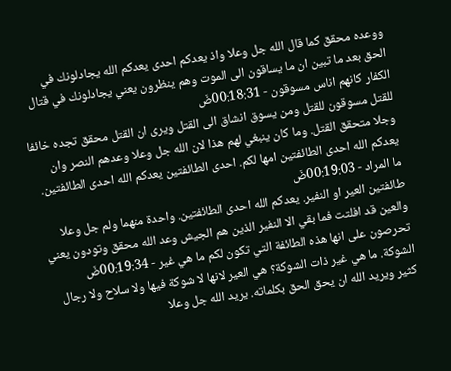ووعده محقق كما قال الله جل وعلا واذ يعدكم احدى يعدكم الله يجادلونك في الحق بعد ما تبين ان ما يساقون الى الموت وهم ينظرون يعني يجادلونك في قتال الكفار كانهم اناس مسوقون - 00:18:31ضَ
للقتل مسوقون للقتل ومن يسوق انشاق الى القتل ويرى ان القتل محقق تجده خائفا وجلا متحقق القتل. وما كان ينبغي لهم هذا لان الله جل وعلا وعدهم النصر وان يعدكم الله احدى الطائفتين امها لكم. احدى الطائفتين يعدكم الله احدى الطائفتين. ما المراد - 00:19:03ضَ
طائفتين العير او النفير. يعدكم الله احدى الطائفتين. واحدة منهما ولم جل وعلا والعين قد افلتت فما بقي الا النفير الذين هم الجيش وعد الله محقق وتودون يعني تحرصون على انها هذه الطائفة التي تكون لكم ما هي غير - 00:19:34ضَ
الشوكة. ما هي غير ذات الشوكة؟ هي العير لانها لا شوكة فيها ولا سلاح ولا رجال كثير ويريد الله ان يحق الحق بكلماته. يريد الله جل وعلا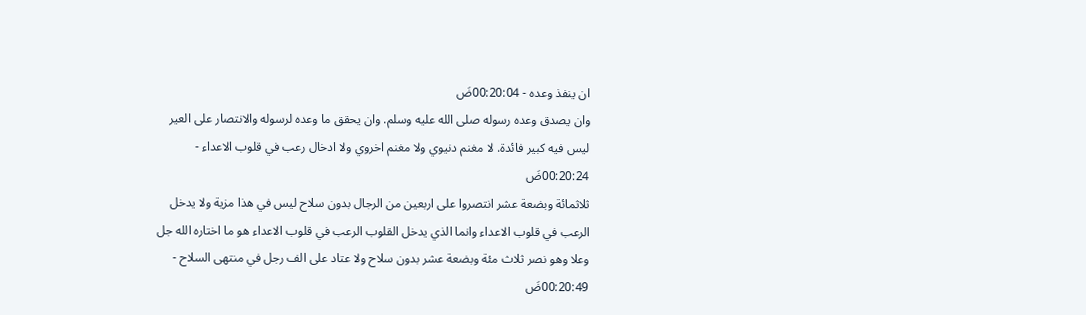ان ينفذ وعده - 00:20:04ضَ
وان يصدق وعده رسوله صلى الله عليه وسلم. وان يحقق ما وعده لرسوله والانتصار على العير ليس فيه كبير فائدة. لا مغنم دنيوي ولا مغنم اخروي ولا ادخال رعب في قلوب الاعداء - 00:20:24ضَ
ثلاثمائة وبضعة عشر انتصروا على اربعين من الرجال بدون سلاح ليس في هذا مزية ولا يدخل الرعب في قلوب الاعداء وانما الذي يدخل القلوب الرعب في قلوب الاعداء هو ما اختاره الله جل وعلا وهو نصر ثلاث مئة وبضعة عشر بدون سلاح ولا عتاد على الف رجل في منتهى السلاح - 00:20:49ضَ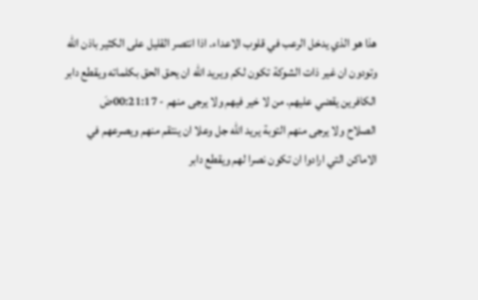هذا هو الذي يدخل الرعب في قلوب الاعداء. اذا انتصر القليل على الكثير باذن الله وتودون ان غير ذات الشوكة تكون لكم ويريد الله ان يحق الحق بكلماته ويقطع دابر الكافرين يقضي عليهم. من لا خير فيهم ولا يرجى منهم - 00:21:17ضَ
الصلاح ولا يرجى منهم التوبة يريد الله جل وعلا ان ينتقم منهم ويصرعهم في الاماكن التي ارادوا ان تكون نصرا لهم ويقطع دابر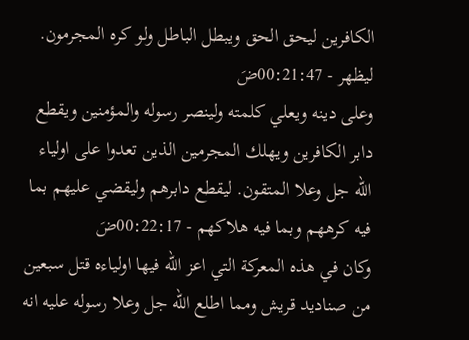الكافرين ليحق الحق ويبطل الباطل ولو كره المجرمون. ليظهر - 00:21:47ضَ
وعلى دينه ويعلي كلمته ولينصر رسوله والمؤمنين ويقطع دابر الكافرين ويهلك المجرمين الذين تعدوا على اولياء الله جل وعلا المتقون. ليقطع دابرهم وليقضي عليهم بما فيه كرههم وبما فيه هلاكهم - 00:22:17ضَ
وكان في هذه المعركة التي اعز الله فيها اولياءه قتل سبعين من صناديد قريش ومما اطلع الله جل وعلا رسوله عليه انه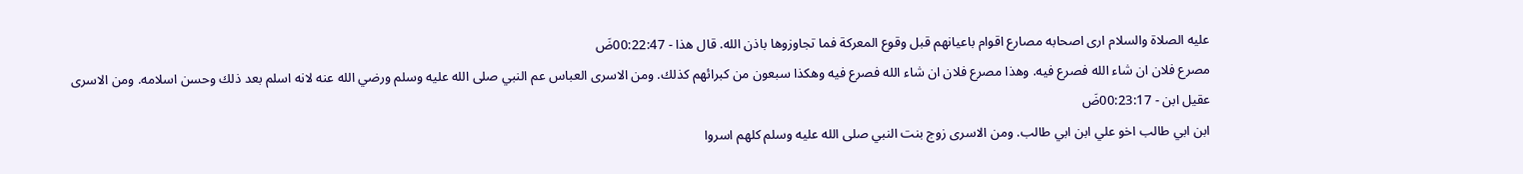عليه الصلاة والسلام ارى اصحابه مصارع اقوام باعيانهم قبل وقوع المعركة فما تجاوزوها باذن الله. قال هذا - 00:22:47ضَ
مصرع فلان ان شاء الله فصرع فيه. وهذا مصرع فلان ان شاء الله فصرع فيه وهكذا سبعون من كبرائهم كذلك. ومن الاسرى العباس عم النبي صلى الله عليه وسلم ورضي الله عنه لانه اسلم بعد ذلك وحسن اسلامه. ومن الاسرى عقيل ابن - 00:23:17ضَ
ابن ابي طالب اخو علي ابن ابي طالب. ومن الاسرى زوج بنت النبي صلى الله عليه وسلم كلهم اسروا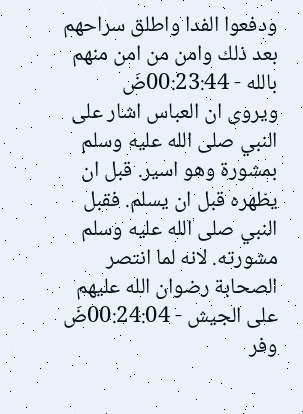ودفعوا الفدا واطلق سراحهم بعد ذلك وامن من امن منهم بالله - 00:23:44ضَ
ويروى ان العباس اشار على النبي صلى الله عليه وسلم بمشورة وهو اسير. قبل ان يظهره قبل ان يسلم. فقبل النبي صلى الله عليه وسلم مشورته. لانه لما انتصر الصحابة رضوان الله عليهم على الجيش - 00:24:04ضَ
وفر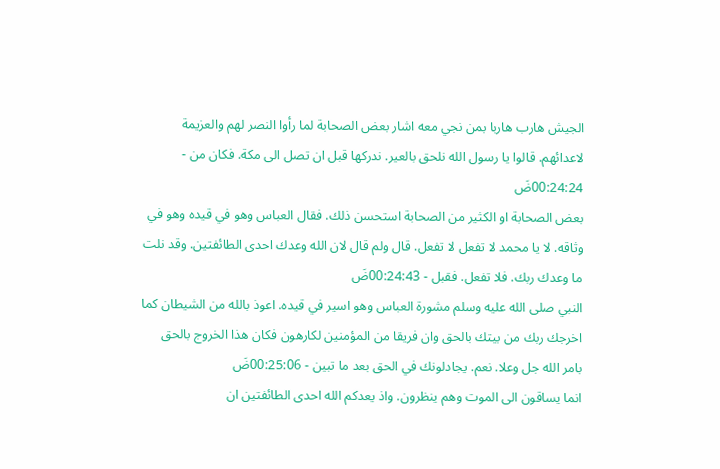الجيش هارب هاربا بمن نجي معه اشار بعض الصحابة لما رأوا النصر لهم والعزيمة لاعدائهم. قالوا يا رسول الله نلحق بالعير. ندركها قبل ان تصل الى مكة. فكان من - 00:24:24ضَ
بعض الصحابة او الكثير من الصحابة استحسن ذلك. فقال العباس وهو في قيده وهو في وثاقه. لا يا محمد لا تفعل لا تفعل. قال ولم قال لان الله وعدك احدى الطائفتين. وقد نلت ما وعدك ربك. فلا تفعل. فقبل - 00:24:43ضَ
النبي صلى الله عليه وسلم مشورة العباس وهو اسير في قيده. اعوذ بالله من الشيطان كما اخرجك ربك من بيتك بالحق وان فريقا من المؤمنين لكارهون فكان هذا الخروج بالحق بامر الله جل وعلا. نعم. يجادلونك في الحق بعد ما تبين - 00:25:06ضَ
انما يساقون الى الموت وهم ينظرون. واذ يعدكم الله احدى الطائفتين ان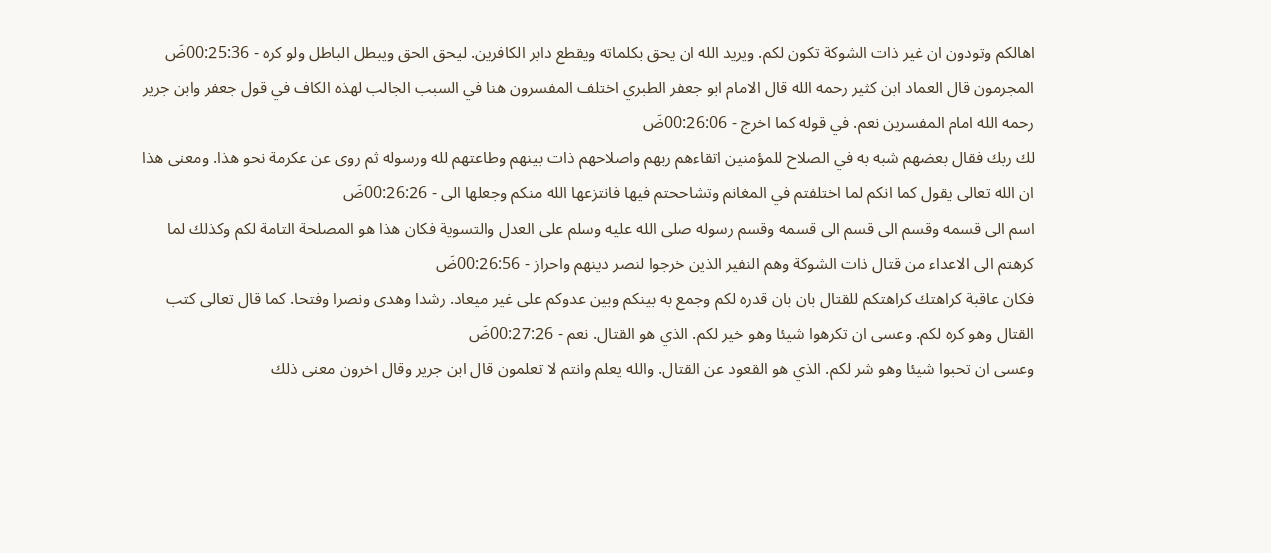اهالكم وتودون ان غير ذات الشوكة تكون لكم. ويريد الله ان يحق بكلماته ويقطع دابر الكافرين. ليحق الحق ويبطل الباطل ولو كره - 00:25:36ضَ
المجرمون قال العماد ابن كثير رحمه الله قال الامام ابو جعفر الطبري اختلف المفسرون هنا في السبب الجالب لهذه الكاف في قول جعفر وابن جرير رحمه الله امام المفسرين نعم. في قوله كما اخرج - 00:26:06ضَ
لك ربك فقال بعضهم شبه به في الصلاح للمؤمنين اتقاءهم ربهم واصلاحهم ذات بينهم وطاعتهم لله ورسوله ثم روى عن عكرمة نحو هذا. ومعنى هذا ان الله تعالى يقول كما انكم لما اختلفتم في المغانم وتشاححتم فيها فانتزعها الله منكم وجعلها الى - 00:26:26ضَ
اسم الى قسمه وقسم الى قسم الى قسمه وقسم رسوله صلى الله عليه وسلم على العدل والتسوية فكان هذا هو المصلحة التامة لكم وكذلك لما كرهتم الى الاعداء من قتال ذات الشوكة وهم النفير الذين خرجوا لنصر دينهم واحراز - 00:26:56ضَ
فكان عاقبة كراهتك كراهتكم للقتال بان بان قدره لكم وجمع به بينكم وبين عدوكم على غير ميعاد. رشدا وهدى ونصرا وفتحا. كما قال تعالى كتب القتال وهو كره لكم. وعسى ان تكرهوا شيئا وهو خير لكم. الذي هو القتال. نعم - 00:27:26ضَ
وعسى ان تحبوا شيئا وهو شر لكم. الذي هو القعود عن القتال. والله يعلم وانتم لا تعلمون قال ابن جرير وقال اخرون معنى ذلك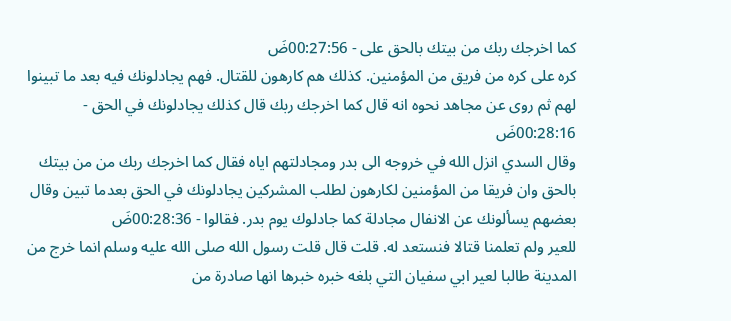كما اخرجك ربك من بيتك بالحق على - 00:27:56ضَ
كره على كره من فريق من المؤمنين. كذلك هم كارهون للقتال. فهم يجادلونك فيه بعد ما تبينوا لهم ثم روى عن مجاهد نحوه انه قال كما اخرجك ربك قال كذلك يجادلونك في الحق - 00:28:16ضَ
وقال السدي انزل الله في خروجه الى بدر ومجادلتهم اياه فقال كما اخرجك ربك من من بيتك بالحق وان فريقا من المؤمنين لكارهون لطلب المشركين يجادلونك في الحق بعدما تبين وقال بعضهم يسألونك عن الانفال مجادلة كما جادلوك يوم بدر. فقالوا - 00:28:36ضَ
للعير ولم تعلمنا قتالا فنستعد له. قلت قال قلت رسول الله صلى الله عليه وسلم انما خرج من المدينة طالبا لعير ابي سفيان التي بلغه خبره خبرها انها صادرة من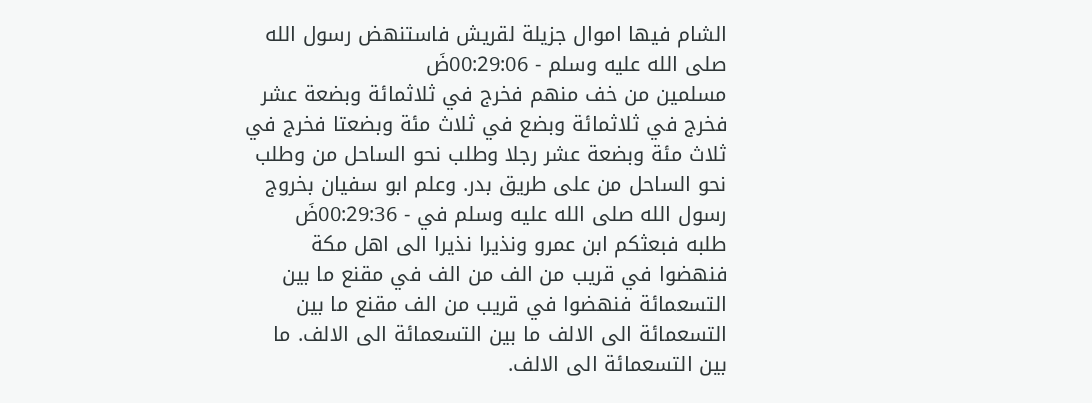الشام فيها اموال جزيلة لقريش فاستنهض رسول الله صلى الله عليه وسلم - 00:29:06ضَ
مسلمين من خف منهم فخرج في ثلاثمائة وبضعة عشر فخرج في ثلاثمائة وبضع في ثلاث مئة وبضعتا فخرج في ثلاث مئة وبضعة عشر رجلا وطلب نحو الساحل من وطلب نحو الساحل من على طريق بدر. وعلم ابو سفيان بخروج رسول الله صلى الله عليه وسلم في - 00:29:36ضَ
طلبه فبعثكم ابن عمرو ونذيرا نذيرا الى اهل مكة فنهضوا في قريب من الف من الف في مقنع ما بين التسعمائة فنهضوا في قريب من الف مقنع ما بين التسعمائة الى الالف ما بين التسعمائة الى الالف. ما بين التسعمائة الى الالف.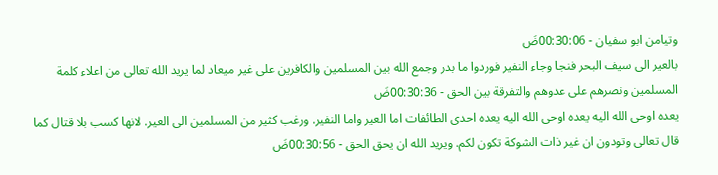وتيامن ابو سفيان - 00:30:06ضَ
بالعير الى سيف البحر فنجا وجاء النفير فوردوا ما بدر وجمع الله بين المسلمين والكافرين على غير ميعاد لما يريد الله تعالى من اعلاء كلمة المسلمين ونصرهم على عدوهم والتفرقة بين الحق - 00:30:36ضَ
يعده اوحى الله اليه يعده اوحى الله اليه يعده احدى الطائفات اما العير واما النفير. ورغب كثير من المسلمين الى العير. لانها كسب بلا قتال كما قال تعالى وتودون ان غير ذات الشوكة تكون لكم. ويريد الله ان يحق الحق - 00:30:56ضَ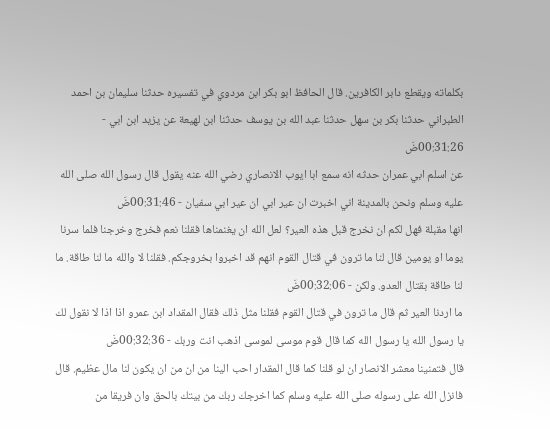بكلماته ويقطع دابر الكافرين. قال الحافظ ابو بكر ابن مردوي في تفسيره حدثنا سليمان بن احمد الطبراني حدثنا بكر بن سهل حدثنا عبد الله بن يوسف حدثنا ابن لهيعة عن يزيد ابن ابي - 00:31:26ضَ
عن اسلم ابي عمران حدثه انه سمع ابا ايوب الانصاري رضي الله عنه يقول قال رسول الله صلى الله عليه وسلم ونحن بالمدينة اني اخبرت ان عير ابي ان عير ابي سفيان - 00:31:46ضَ
انها مقبلة فهل لكم ان نخرج قبل هذه العير؟ لعل الله ان يغنمناها فقلنا نعم فخرج وخرجنا فلما سرنا يوما او يومين قال لنا ما ترون في قتال القوم انهم قد اخبروا بخروجكم. فقلنا لا والله ما لنا طاقة. ما لنا طاقة بقتال العدو. ولكن - 00:32:06ضَ
ما اردنا العير ثم قال ما ترون في قتال القوم فقلنا مثل ذلك فقال المقداد ابن عمرو اذا اذا لا نقول لك يا رسول الله يا رسول الله كما قال قوم موسى لموسى اذهب انت وربك - 00:32:36ضَ
قال فتمنينا معشر الانصار ان لو قلنا كما قال المقدار احب الينا من ان من ان يكون لنا مال عظيم. قال فانزل الله على رسوله صلى الله عليه وسلم كما اخرجك ربك من بيتك بالحق وان فريقا من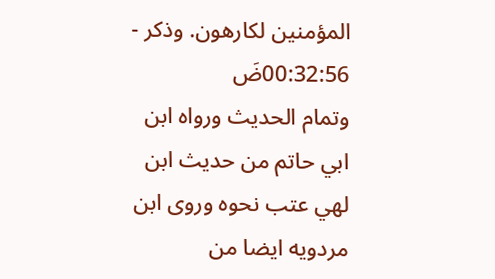المؤمنين لكارهون. وذكر - 00:32:56ضَ
وتمام الحديث ورواه ابن ابي حاتم من حديث ابن لهي عتب نحوه وروى ابن مردويه ايضا من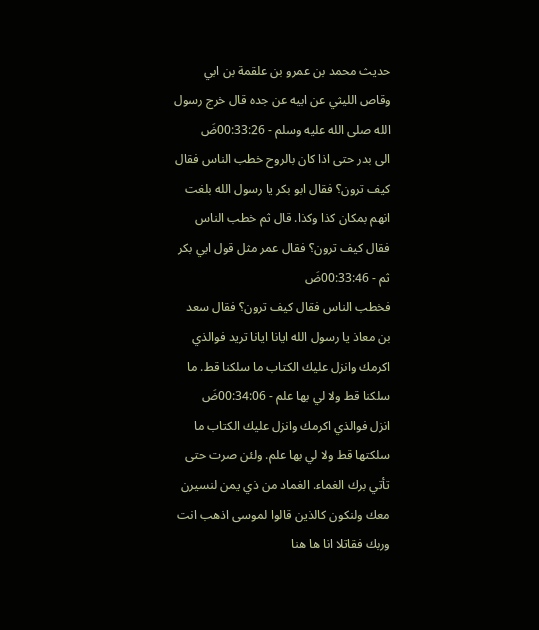حديث محمد بن عمرو بن علقمة بن ابي وقاص الليثي عن ابيه عن جده قال خرج رسول الله صلى الله عليه وسلم - 00:33:26ضَ
الى بدر حتى اذا كان بالروح خطب الناس فقال كيف ترون؟ فقال ابو بكر يا رسول الله بلغت انهم بمكان كذا وكذا. قال ثم خطب الناس فقال كيف ترون؟ فقال عمر مثل قول ابي بكر ثم - 00:33:46ضَ
فخطب الناس فقال كيف ترون؟ فقال سعد بن معاذ يا رسول الله ايانا ايانا تريد فوالذي اكرمك وانزل عليك الكتاب ما سلكنا قط. ما سلكنا قط ولا لي بها علم - 00:34:06ضَ
انزل فوالذي اكرمك وانزل عليك الكتاب ما سلكتها قط ولا لي بها علم. ولئن صرت حتى تأتي برك الغماء. الغماد من ذي يمن لنسيرن معك ولنكون كالذين قالوا لموسى اذهب انت وربك فقاتلا انا ها هنا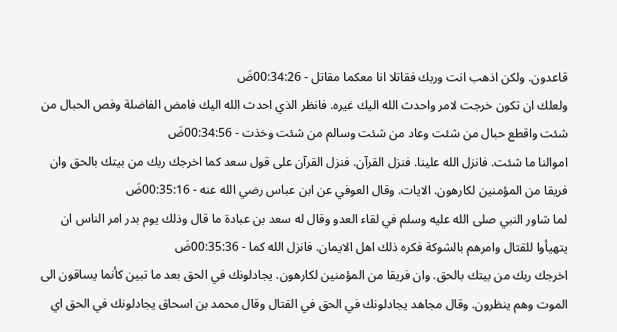قاعدون. ولكن اذهب انت وربك فقاتلا انا معكما مقاتل - 00:34:26ضَ
ولعلك ان تكون خرجت لامر واحدث الله اليك غيره. فانظر الذي احدث الله اليك فامض الفاضلة وفص الحبال من شئت واقطع حبال من شئت وعاد من شئت وسالم من شئت وخذت - 00:34:56ضَ
اموالنا ما شئت. فانزل الله علينا. فنزل القرآن. فنزل القرآن على قول سعد كما اخرجك ربك من بيتك بالحق وان فريقا من المؤمنين لكارهون. الايات. وقال العوفي عن ابن عباس رضي الله عنه - 00:35:16ضَ
لما شاور النبي صلى الله عليه وسلم في لقاء العدو وقال له سعد بن عبادة ما قال وذلك يوم بدر امر الناس ان يتهيأوا للقتال وامرهم بالشوكة فكره ذلك اهل الايمان. فانزل الله كما - 00:35:36ضَ
اخرجك ربك من بيتك بالحق. وان فريقا من المؤمنين لكارهون. يجادلونك في الحق بعد ما تبين كأنما يساقون الى الموت وهم ينظرون. وقال مجاهد يجادلونك في الحق في القتال وقال محمد بن اسحاق يجادلونك في الحق اي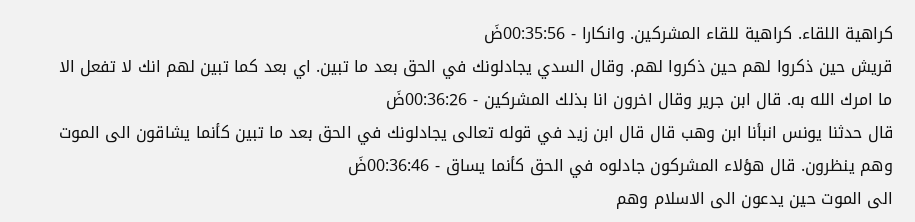كراهية اللقاء. كراهية للقاء المشركين. وانكارا - 00:35:56ضَ
قريش حين ذكروا لهم حين ذكروا لهم. وقال السدي يجادلونك في الحق بعد ما تبين. اي بعد كما تبين لهم انك لا تفعل الا ما امرك الله به. قال ابن جرير وقال اخرون انا بذلك المشركين - 00:36:26ضَ
قال حدثنا يونس انبأنا ابن وهب قال قال ابن زيد في قوله تعالى يجادلونك في الحق بعد ما تبين كأنما يشاقون الى الموت وهم ينظرون. قال هؤلاء المشركون جادلوه في الحق كأنما يساق - 00:36:46ضَ
الى الموت حين يدعون الى الاسلام وهم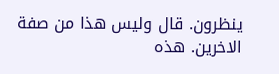ينظرون. قال وليس هذا من صفة الاخرين. هذه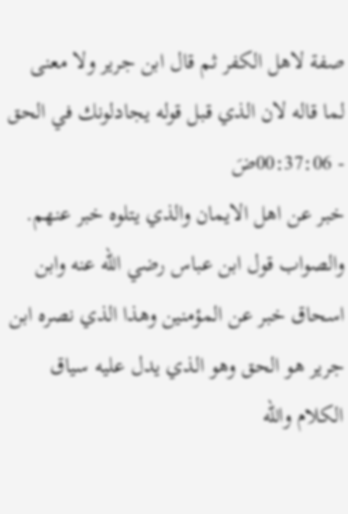صفة لاهل الكفر ثم قال ابن جرير ولا معنى لما قاله لان الذي قبل قوله يجادلونك في الحق - 00:37:06ضَ
خبر عن اهل الايمان والذي يتلوه خبر عنهم. والصواب قول ابن عباس رضي الله عنه وابن اسحاق خبر عن المؤمنين وهذا الذي نصره ابن جرير هو الحق وهو الذي يدل عليه سياق الكلام والله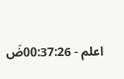اعلم - 00:37:26ضَ